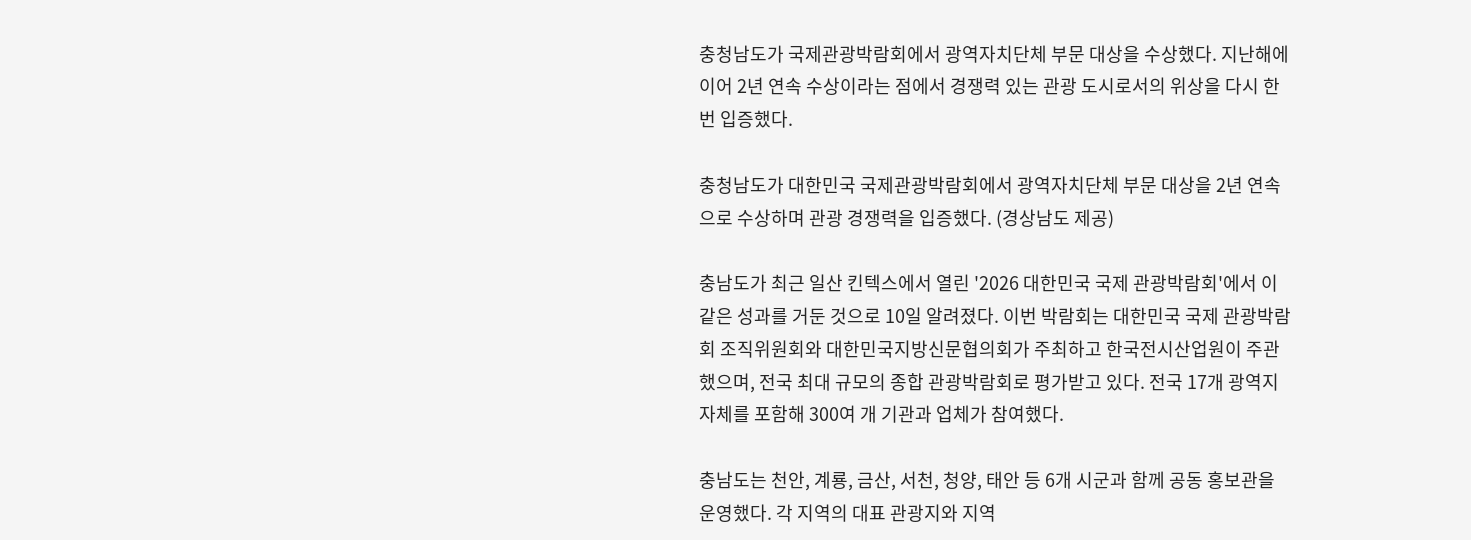충청남도가 국제관광박람회에서 광역자치단체 부문 대상을 수상했다. 지난해에 이어 2년 연속 수상이라는 점에서 경쟁력 있는 관광 도시로서의 위상을 다시 한번 입증했다.

충청남도가 대한민국 국제관광박람회에서 광역자치단체 부문 대상을 2년 연속으로 수상하며 관광 경쟁력을 입증했다. (경상남도 제공)

충남도가 최근 일산 킨텍스에서 열린 '2026 대한민국 국제 관광박람회'에서 이 같은 성과를 거둔 것으로 10일 알려졌다. 이번 박람회는 대한민국 국제 관광박람회 조직위원회와 대한민국지방신문협의회가 주최하고 한국전시산업원이 주관했으며, 전국 최대 규모의 종합 관광박람회로 평가받고 있다. 전국 17개 광역지자체를 포함해 300여 개 기관과 업체가 참여했다.

충남도는 천안, 계룡, 금산, 서천, 청양, 태안 등 6개 시군과 함께 공동 홍보관을 운영했다. 각 지역의 대표 관광지와 지역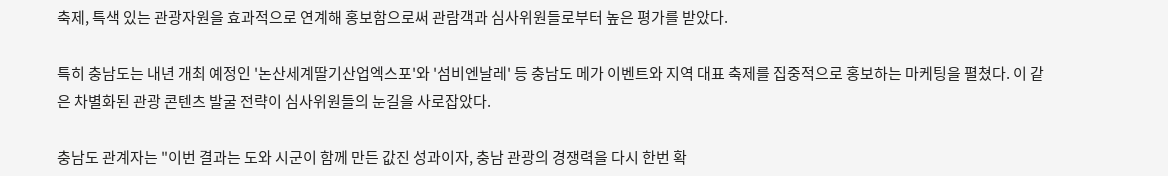축제, 특색 있는 관광자원을 효과적으로 연계해 홍보함으로써 관람객과 심사위원들로부터 높은 평가를 받았다.

특히 충남도는 내년 개최 예정인 '논산세계딸기산업엑스포'와 '섬비엔날레' 등 충남도 메가 이벤트와 지역 대표 축제를 집중적으로 홍보하는 마케팅을 펼쳤다. 이 같은 차별화된 관광 콘텐츠 발굴 전략이 심사위원들의 눈길을 사로잡았다.

충남도 관계자는 "이번 결과는 도와 시군이 함께 만든 값진 성과이자, 충남 관광의 경쟁력을 다시 한번 확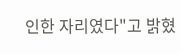인한 자리였다"고 밝혔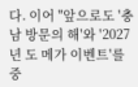다. 이어 "앞으로도 '충남 방문의 해'와 '2027년 도 메가 이벤트'를 중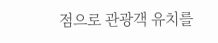점으로 관광객 유치를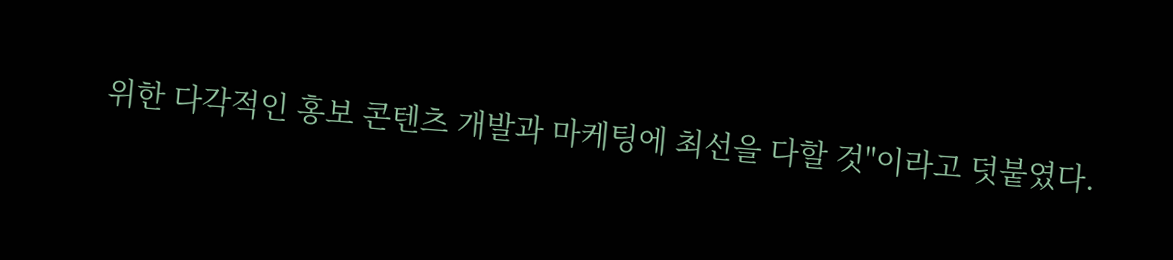위한 다각적인 홍보 콘텐츠 개발과 마케팅에 최선을 다할 것"이라고 덧붙였다.